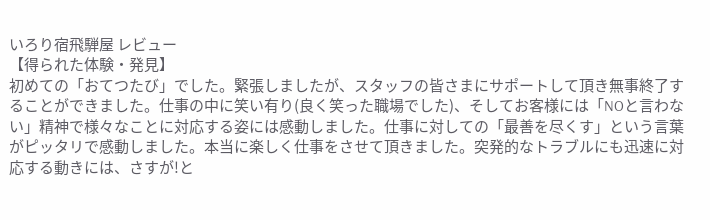いろり宿飛騨屋 レビュー
【得られた体験・発見】
初めての「おてつたび」でした。緊張しましたが、スタッフの皆さまにサポートして頂き無事終了することができました。仕事の中に笑い有り(良く笑った職場でした)、そしてお客様には「NOと言わない」精神で様々なことに対応する姿には感動しました。仕事に対しての「最善を尽くす」という言葉がピッタリで感動しました。本当に楽しく仕事をさせて頂きました。突発的なトラブルにも迅速に対応する動きには、さすが!と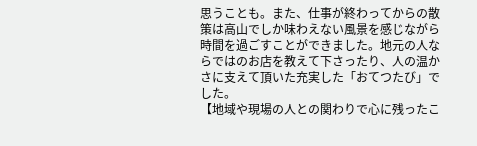思うことも。また、仕事が終わってからの散策は高山でしか味わえない風景を感じながら時間を過ごすことができました。地元の人ならではのお店を教えて下さったり、人の温かさに支えて頂いた充実した「おてつたび」でした。
【地域や現場の人との関わりで心に残ったこ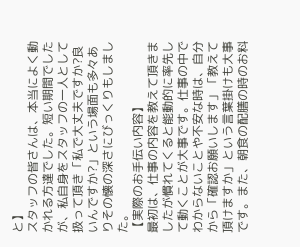と】
スタッフの皆さんは、本当によく動かれる方達でした。短い期間でしたが、私自身をスタッフの一人として扱って頂き「私で大丈夫ですか?良いんですか?」という場面も多々ありその懐の深さにびっくりもしました。
【実際のお手伝い内容】
最初は、仕事の内容を教えて頂きましたが慣れてくると能動的に率先して動くことが大事です。仕事の中でわからないことや不安な時は、自分から「確認お願いします」「教えて頂けますか」という言葉掛けも大事です。また、朝食の配膳の時のお料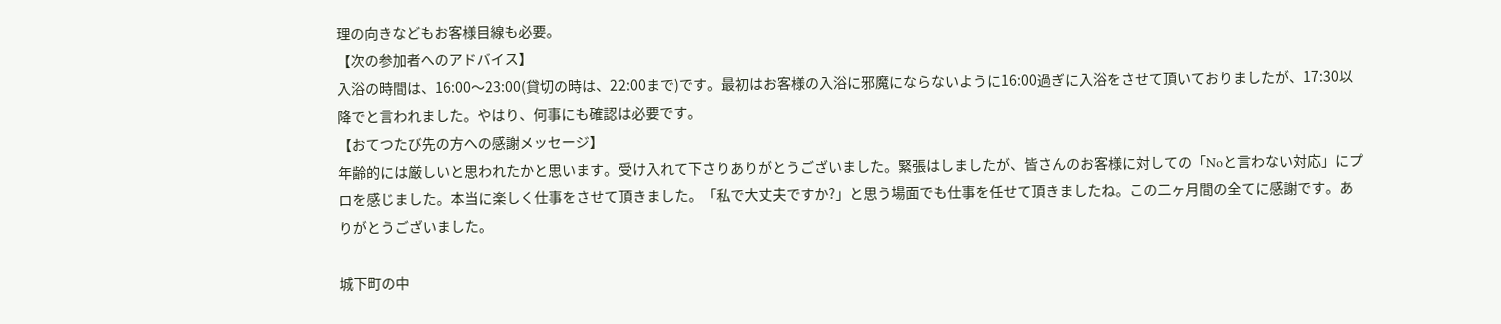理の向きなどもお客様目線も必要。
【次の参加者へのアドバイス】
入浴の時間は、16:00〜23:00(貸切の時は、22:00まで)です。最初はお客様の入浴に邪魔にならないように16:00過ぎに入浴をさせて頂いておりましたが、17:30以降でと言われました。やはり、何事にも確認は必要です。
【おてつたび先の方への感謝メッセージ】
年齢的には厳しいと思われたかと思います。受け入れて下さりありがとうございました。緊張はしましたが、皆さんのお客様に対しての「Noと言わない対応」にプロを感じました。本当に楽しく仕事をさせて頂きました。「私で大丈夫ですか?」と思う場面でも仕事を任せて頂きましたね。この二ヶ月間の全てに感謝です。ありがとうございました。

城下町の中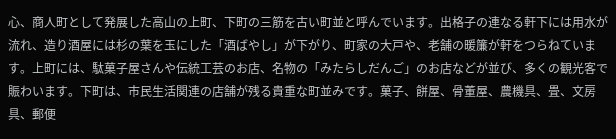心、商人町として発展した高山の上町、下町の三筋を古い町並と呼んでいます。出格子の連なる軒下には用水が流れ、造り酒屋には杉の葉を玉にした「酒ばやし」が下がり、町家の大戸や、老舗の暖簾が軒をつらねています。上町には、駄菓子屋さんや伝統工芸のお店、名物の「みたらしだんご」のお店などが並び、多くの観光客で賑わいます。下町は、市民生活関連の店舗が残る貴重な町並みです。菓子、餅屋、骨董屋、農機具、畳、文房具、郵便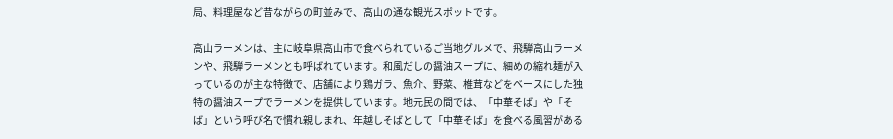局、料理屋など昔ながらの町並みで、高山の通な観光スポットです。

高山ラーメンは、主に岐阜県高山市で食べられているご当地グルメで、飛騨高山ラーメンや、飛騨ラーメンとも呼ばれています。和風だしの醤油スープに、細めの縮れ麺が入っているのが主な特徴で、店舗により鶏ガラ、魚介、野菜、椎茸などをベースにした独特の醤油スープでラーメンを提供しています。地元民の間では、「中華そば」や「そば」という呼び名で慣れ親しまれ、年越しそばとして「中華そば」を食べる風習がある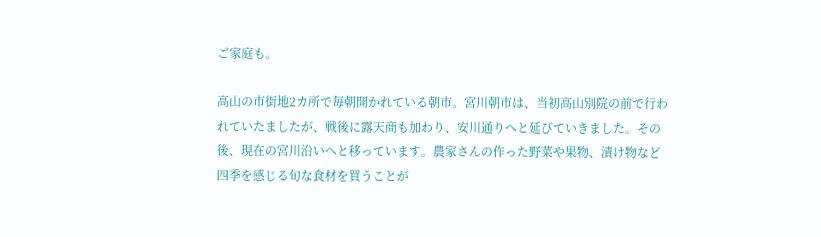ご家庭も。

高山の市街地2カ所で毎朝開かれている朝市。宮川朝市は、当初高山別院の前で行われていたましたが、戦後に露天商も加わり、安川通りへと延びていきました。その後、現在の宮川沿いへと移っています。農家さんの作った野菜や果物、漬け物など四季を感じる旬な食材を買うことが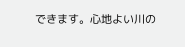できます。心地よい川の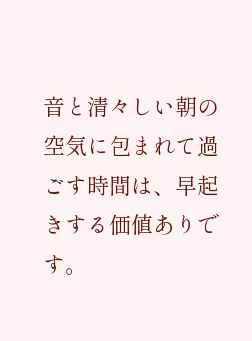音と清々しい朝の空気に包まれて過ごす時間は、早起きする価値ありです。